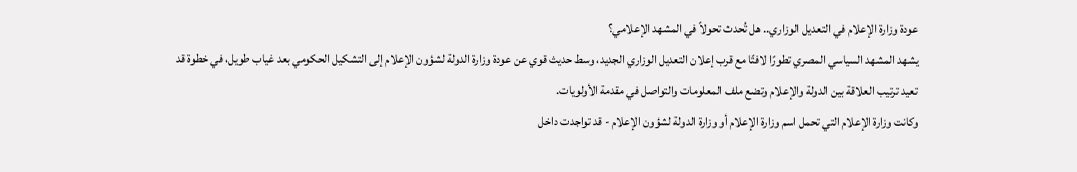عودة وزارة الإعلام في التعديل الوزاري.. هل تُحدث تحولاً في المشهد الإعلامي؟
يشهد المشهد السياسي المصري تطورًا لافتًا مع قرب إعلان التعديل الوزاري الجديد، وسط حديث قوي عن عودة وزارة الدولة لشؤون الإعلام إلى التشكيل الحكومي بعد غياب طويل، في خطوة قد تعيد ترتيب العلاقة بين الدولة والإعلام وتضع ملف المعلومات والتواصل في مقدمة الأولويات.
وكانت وزارة الإعلام التي تحمل اسم وزارة الإعلام أو وزارة الدولة لشؤون الإعلام - قد تواجدت داخل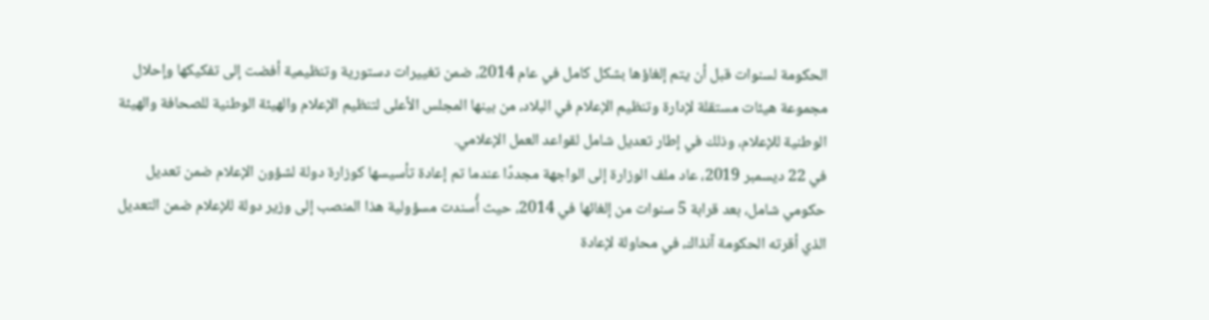الحكومة لسنوات قبل أن يتم إلغاؤها بشكل كامل في عام 2014، ضمن تغييرات دستورية وتنظيمية أفضت إلى تفكيكها وإحلال مجموعة هيئات مستقلة لإدارة وتنظيم الإعلام في البلاد، من بينها المجلس الأعلى لتنظيم الإعلام والهيئة الوطنية للصحافة والهيئة الوطنية للإعلام، وذلك في إطار تعديل شامل لقواعد العمل الإعلامي.
في 22 ديسمبر 2019، عاد ملف الوزارة إلى الواجهة مجددًا عندما تم إعادة تأسيسها كوزارة دولة لشؤون الإعلام ضمن تعديل حكومي شامل، بعد قرابة 5 سنوات من إلغائها في 2014، حيث أُسندت مسؤولية هذا المنصب إلى وزير دولة للإعلام ضمن التعديل الذي أقرته الحكومة آنذاك، في محاولة لإعادة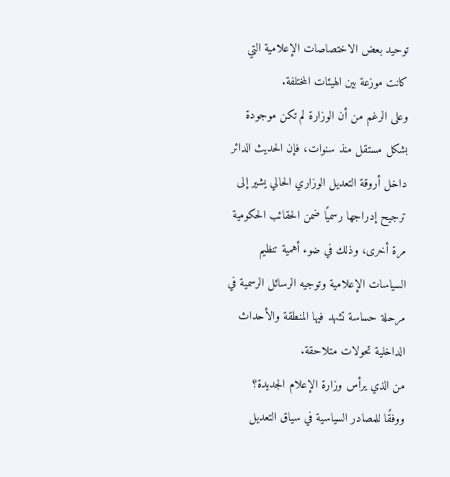توحيد بعض الاختصاصات الإعلامية التي كانت موزعة بين الهيئات المختلفة.
وعلى الرغم من أن الوزارة لم تكن موجودة بشكل مستقل منذ سنوات، فإن الحديث الدائر داخل أروقة التعديل الوزاري الحالي يشير إلى ترجيح إدراجها رسميًا ضمن الحقائب الحكومية مرة أخرى، وذلك في ضوء أهمية تنظيم السياسات الإعلامية وتوجيه الرسائل الرسمية في مرحلة حساسة تشهد فيها المنطقة والأحداث الداخلية تحولات متلاحقة.
من الذي يرأس وزارة الإعلام الجديدة؟
ووفقًا للمصادر السياسية في سياق التعديل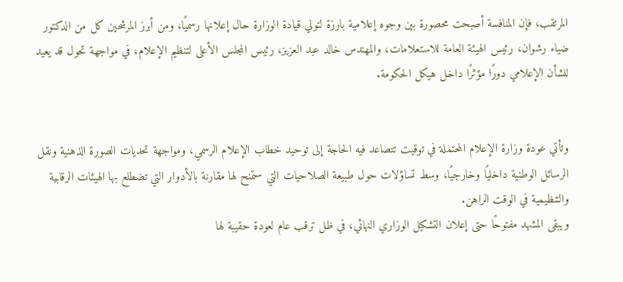المرتقب، فإن المنافسة أصبحت محصورة بين وجوه إعلامية بارزة لتولي قيادة الوزارة حال إعلانها رسميًا، ومن أبرز المرشحين كل من الدكتور ضياء رشوان، رئيس الهيئة العامة للاستعلامات، والمهندس خالد عبد العزيز، رئيس المجلس الأعلى لتنظيم الإعلام، في مواجهة تحول قد يعيد للشأن الإعلامي دورًا مؤثرًا داخل هيكل الحكومة.


وتأتي عودة وزارة الإعلام المحتملة في توقيت تتصاعد فيه الحاجة إلى توحيد خطاب الإعلام الرسمي، ومواجهة تحديات الصورة الذهنية ونقل الرسائل الوطنية داخليًا وخارجيًا، وسط تساؤلات حول طبيعة الصلاحيات التي ستمنح لها مقارنة بالأدوار التي تضطلع بها الهيئات الرقابية والتنظيمية في الوقت الراهن.
ويبقى المشهد مفتوحًا حتى إعلان التشكيل الوزاري النهائي، في ظل ترقب عام لعودة حقيبة لها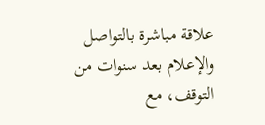علاقة مباشرة بالتواصل والإعلام بعد سنوات من التوقف، مع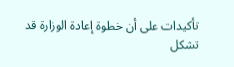تأكيدات على أن خطوة إعادة الوزارة قد تشكل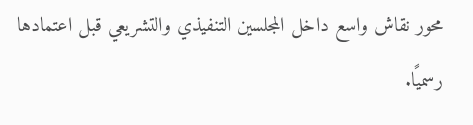محور نقاش واسع داخل المجلسين التنفيذي والتشريعي قبل اعتمادها رسميًا.